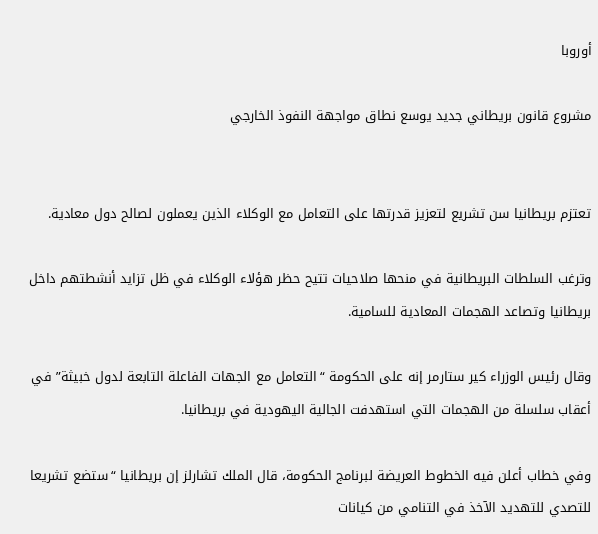أوروبا

مشروع قانون بريطاني جديد يوسع نطاق مواجهة النفوذ الخارجي


تعتزم بريطانيا سن تشريع لتعزيز قدرتها على التعامل مع الوكلاء الذين يعملون لصالح دول معادية.

وترغب السلطات البريطانية في منحها صلاحيات تتيح حظر هؤلاء الوكلاء في ظل تزايد أنشطتهم داخل بريطانيا وتصاعد الهجمات المعادية للسامية.

وقال رئيس الوزراء كير ستارمر إنه على الحكومة “التعامل مع الجهات الفاعلة التابعة لدول خبيثة” في أعقاب سلسلة من الهجمات التي استهدفت الجالية اليهودية في بريطانيا.

وفي خطاب أعلن فيه الخطوط العريضة لبرنامج الحكومة، قال الملك تشارلز إن بريطانيا “ستضع تشريعا للتصدي للتهديد الآخذ في التنامي من كيانات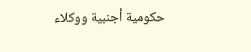حكومية أجنبية ووكلاء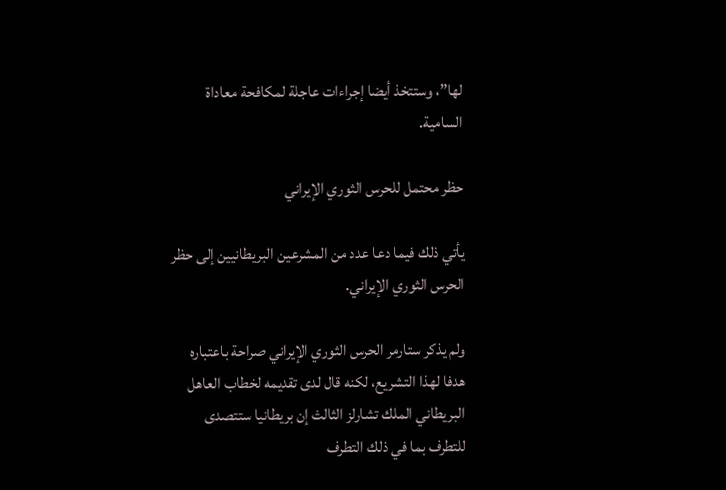لها”، وستتخذ أيضا إجراءات عاجلة لمكافحة معاداة السامية.

حظر محتمل للحرس الثوري الإيراني

يأتي ذلك فيما دعا عدد من المشرعين البريطانيين إلى حظر الحرس الثوري الإيراني.

ولم يذكر ستارمر الحرس الثوري الإيراني صراحة باعتباره هدفا لهذا التشريع، لكنه قال لدى تقديمه لخطاب العاهل البريطاني الملك تشارلز الثالث إن بريطانيا ستتصدى للتطرف بما في ذلك التطرف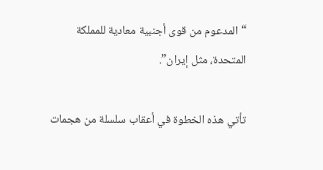“المدعوم من قوى أجنبية معادية للمملكة المتحدة، مثل إيران”.

تأتي هذه الخطوة في أعقاب سلسلة من هجمات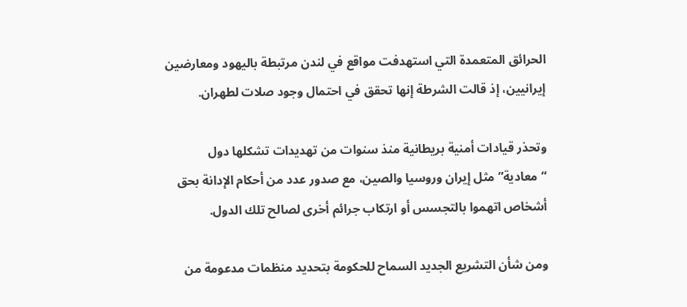الحرائق المتعمدة التي استهدفت مواقع في لندن مرتبطة باليهود ومعارضين إيرانيين، إذ قالت الشرطة إنها تحقق في احتمال وجود صلات لطهران.

وتحذر قيادات أمنية بريطانية منذ سنوات من تهديدات تشكلها دول “معادية” مثل إيران وروسيا والصين، مع صدور عدد من أحكام الإدانة بحق أشخاص اتهموا بالتجسس أو ارتكاب جرائم أخرى لصالح تلك الدول.

ومن شأن التشريع الجديد السماح للحكومة بتحديد منظمات مدعومة من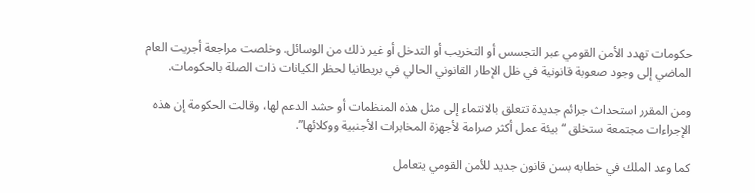حكومات تهدد الأمن القومي عبر التجسس أو التخريب أو التدخل أو غير ذلك من الوسائل. وخلصت مراجعة أجريت العام الماضي إلى وجود صعوبة قانونية في ظل الإطار القانوني الحالي في بريطانيا لحظر الكيانات ذات الصلة بالحكومات.

ومن المقرر استحداث جرائم جديدة تتعلق بالانتماء إلى مثل هذه المنظمات أو حشد الدعم لها، وقالت الحكومة إن هذه الإجراءات مجتمعة ستخلق “بيئة عمل أكثر صرامة لأجهزة المخابرات الأجنبية ووكلائها”.

كما وعد الملك في خطابه بسن قانون جديد للأمن القومي يتعامل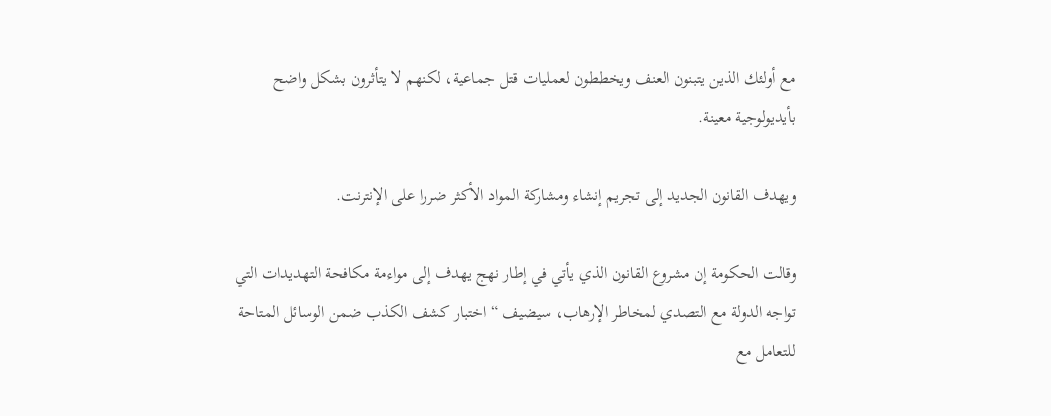مع أولئك الذين يتبنون العنف ويخططون لعمليات قتل جماعية، لكنهم لا يتأثرون بشكل واضح بأيديولوجية معينة.

ويهدف القانون الجديد إلى تجريم إنشاء ومشاركة المواد الأكثر ضررا على الإنترنت.

وقالت الحكومة إن مشروع القانون الذي يأتي في إطار نهج يهدف إلى مواءمة مكافحة التهديدات التي تواجه الدولة مع التصدي لمخاطر الإرهاب، سيضيف “اختبار كشف الكذب ضمن الوسائل المتاحة للتعامل مع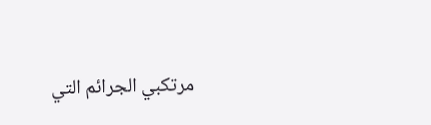مرتكبي الجرائم التي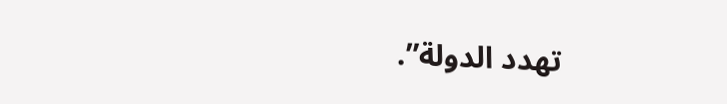تهدد الدولة”.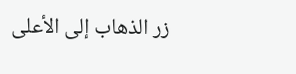زر الذهاب إلى الأعلى